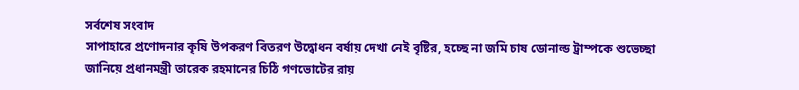সর্বশেষ সংবাদ
সাপাহারে প্রণোদনার কৃষি উপকরণ বিতরণ উদ্বোধন বর্ষায় দেখা নেই বৃষ্টির, হচ্ছে না জমি চাষ ডোনাল্ড ট্রাম্পকে শুভেচ্ছা জানিয়ে প্রধানমন্ত্রী তারেক রহমানের চিঠি গণভোটের রায়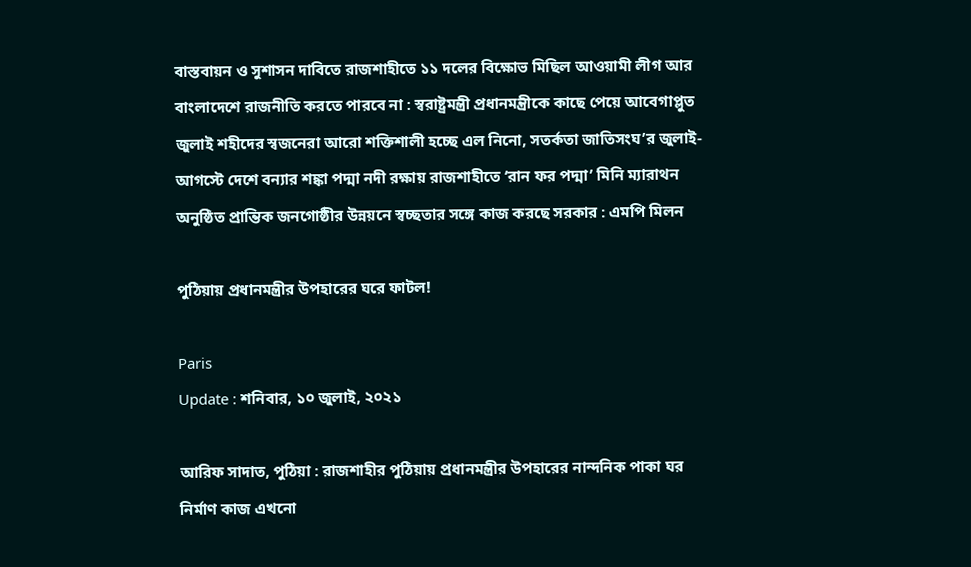বাস্তবায়ন ও সুশাসন দাবিতে রাজশাহীতে ১১ দলের বিক্ষোভ মিছিল আওয়ামী লীগ আর বাংলাদেশে রাজনীতি করতে পারবে না : স্বরাষ্ট্রমন্ত্রী প্রধানমন্ত্রীকে কাছে পেয়ে আবেগাপ্লুত জুলাই শহীদের স্বজনেরা আরো শক্তিশালী হচ্ছে এল নিনো, সতর্কতা জাতিসংঘ’র জুলাই-আগস্টে দেশে বন্যার শঙ্কা পদ্মা নদী রক্ষায় রাজশাহীতে ‘রান ফর পদ্মা’ মিনি ম্যারাথন অনুষ্ঠিত প্রান্তিক জনগোষ্ঠীর উন্নয়নে স্বচ্ছতার সঙ্গে কাজ করছে সরকার : এমপি মিলন

পুঠিয়ায় প্রধানমন্ত্রীর উপহারের ঘরে ফাটল!

Paris
Update : শনিবার, ১০ জুলাই, ২০২১

আরিফ সাদাত, পুঠিয়া : রাজশাহীর পুঠিয়ায় প্রধানমন্ত্রীর উপহারের নান্দনিক পাকা ঘর নির্মাণ কাজ এখনো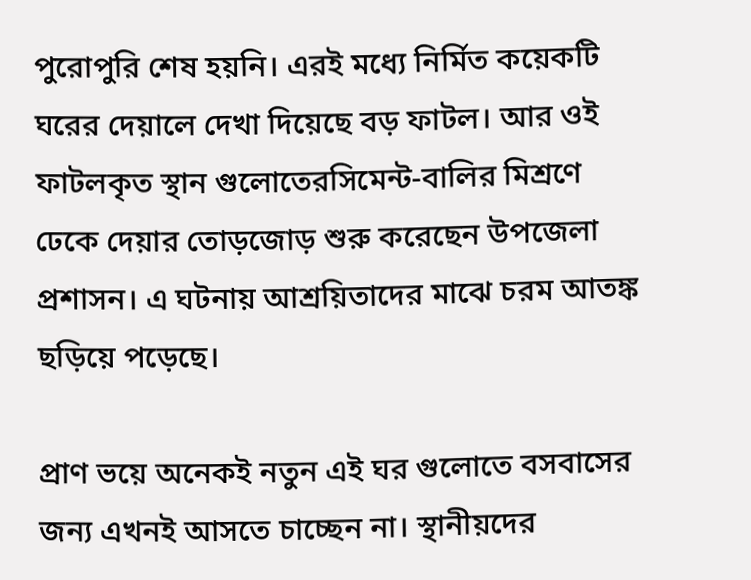পুরোপুরি শেষ হয়নি। এরই মধ্যে নির্মিত কয়েকটি ঘরের দেয়ালে দেখা দিয়েছে বড় ফাটল। আর ওই ফাটলকৃত স্থান গুলোতেরসিমেন্ট-বালির মিশ্রণে ঢেকে দেয়ার তোড়জোড় শুরু করেছেন উপজেলা প্রশাসন। এ ঘটনায় আশ্রয়িতাদের মাঝে চরম আতঙ্ক ছড়িয়ে পড়েছে।

প্রাণ ভয়ে অনেকই নতুন এই ঘর গুলোতে বসবাসের জন্য এখনই আসতে চাচ্ছেন না। স্থানীয়দের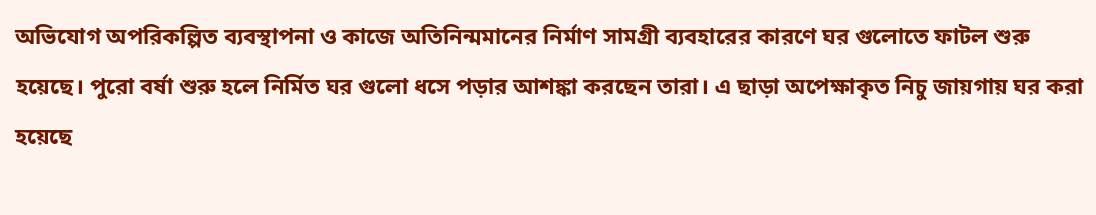অভিযোগ অপরিকল্পিত ব্যবস্থাপনা ও কাজে অতিনিন্মমানের নির্মাণ সামগ্রী ব্যবহারের কারণে ঘর গুলোতে ফাটল শুরু হয়েছে। পুরো বর্ষা শুরু হলে নির্মিত ঘর গুলো ধসে পড়ার আশঙ্কা করছেন তারা। এ ছাড়া অপেক্ষাকৃত নিচু জায়গায় ঘর করা হয়েছে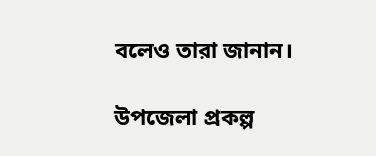বলেও তারা জানান।

উপজেলা প্রকল্প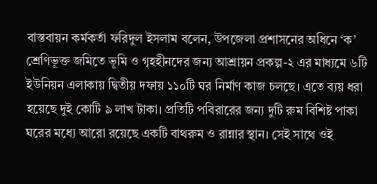বাস্তবায়ন কর্মকর্তা ফরিদুল ইসলাম বলেন, উপজেলা প্রশাসনের অধিনে ‘ক’ শ্রেণিভূক্ত জমিতে ভূমি ও গৃহহীনদের জন্য আশ্রায়ন প্রকল্প-২ এর মাধ্যমে ৬টি ইউনিয়ন এলাকায় দ্বিতীয় দফায় ১১০টি ঘর নির্মাণ কাজ চলছে। এতে ব্যয় ধরা হয়েছে দুই কোটি ৯ লাখ টাকা। প্রতিটি পবিরারের জন্য দুটি রুম বিশিষ্ট পাকা ঘরের মধ্যে আরো রয়েছে একটি বাথরুম ও রান্নার স্থান। সেই সাথে ওই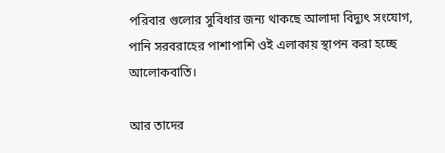পরিবার গুলোর সুবিধার জন্য থাকছে আলাদা বিদ্যুৎ সংযোগ, পানি সরবরাহের পাশাপাশি ওই এলাকায় স্থাপন করা হচ্ছে আলোকবাতি।

আর তাদের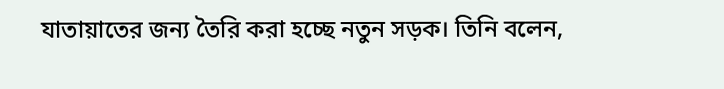যাতায়াতের জন্য তৈরি করা হচ্ছে নতুন সড়ক। তিনি বলেন,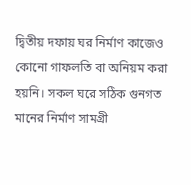দ্বিতীয় দফায় ঘর নির্মাণ কাজেও কোনো গাফলতি বা অনিয়ম করা হয়নি। সকল ঘরে সঠিক গুনগত মানের নির্মাণ সামগ্রী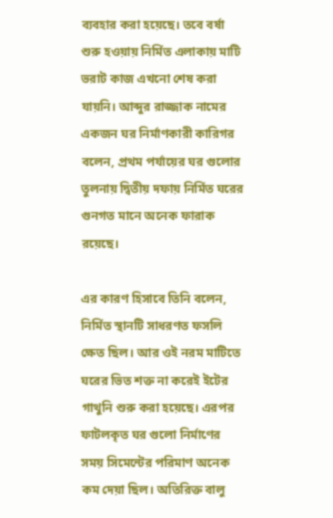ব্যবহার করা হয়েছে। তবে বর্ষা শুরু হওয়ায় নির্মিত এলাকায় মাটি ভরাট কাজ এখনো শেষ করা যায়নি। আব্দুর রাজ্জাক নামের একজন ঘর নির্মাণকারী কারিগর বলেন, প্রথম পর্যায়ের ঘর গুলোর তুলনায় দ্বিতীয় দফায় নির্মিত ঘরের গুনগত মানে অনেক ফারাক রয়েছে।

এর কারণ হিসাবে তিনি বলেন, নির্মিত স্থানটি সাধরণত ফসলি ক্ষেত ছিল। আর ওই নরম মাটিতে ঘরের ভিত শক্ত না করেই ইটের গাথুনি শুরু করা হয়েছে। এরপর ফাটলকৃত ঘর গুলো নির্মাণের সময় সিমেন্টের পরিমাণ অনেক কম দেয়া ছিল। অতিরিক্ত বালু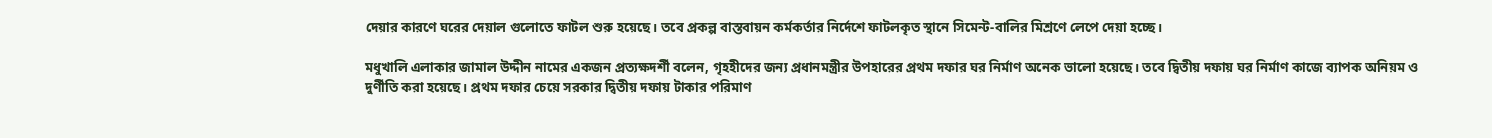দেয়ার কারণে ঘরের দেয়াল গুলোতে ফাটল শুরু হয়েছে। তবে প্রকল্প বাস্তবায়ন কর্মকর্তার নির্দেশে ফাটলকৃত স্থানে সিমেন্ট-বালির মিশ্রণে লেপে দেয়া হচ্ছে।

মধুখালি এলাকার জামাল উদ্দীন নামের একজন প্রত্যক্ষদর্শী বলেন, গৃহহীদের জন্য প্রধানমন্ত্রীর উপহারের প্রথম দফার ঘর নির্মাণ অনেক ভালো হয়েছে। তবে দ্বিতীয় দফায় ঘর নির্মাণ কাজে ব্যাপক অনিয়ম ও দুর্ণীতি করা হয়েছে। প্রথম দফার চেয়ে সরকার দ্বিতীয় দফায় টাকার পরিমাণ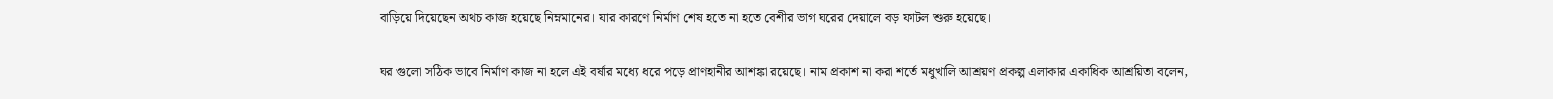বাড়িয়ে দিয়েছেন অথচ কাজ হয়েছে নিম্নমানের। যার কারণে নির্মাণ শেষ হতে না হতে বেশীর ভাগ ঘরের দেয়ালে বড় ফাটল শুরু হয়েছে।

ঘর গুলো সঠিক ভাবে নির্মাণ কাজ না হলে এই বর্ষার মধ্যে ধরে পড়ে প্রাণহানীর আশঙ্কা রয়েছে। নাম প্রকাশ না করা শর্তে মধুখালি আশ্রয়ণ প্রকল্প এলাকার একাধিক আশ্রয়িতা বলেন,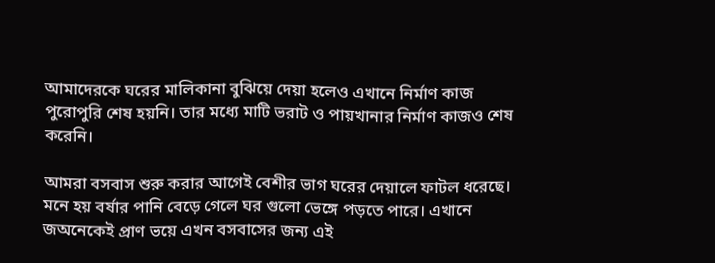আমাদেরকে ঘরের মালিকানা বুঝিয়ে দেয়া হলেও এখানে নির্মাণ কাজ পুরোপুরি শেষ হয়নি। তার মধ্যে মাটি ভরাট ও পায়খানার নির্মাণ কাজও শেষ করেনি।

আমরা বসবাস শুরু করার আগেই বেশীর ভাগ ঘরের দেয়ালে ফাটল ধরেছে। মনে হয় বর্ষার পানি বেড়ে গেলে ঘর গুলো ভেঙ্গে পড়তে পারে। এখানে জঅনেকেই প্রাণ ভয়ে এখন বসবাসের জন্য এই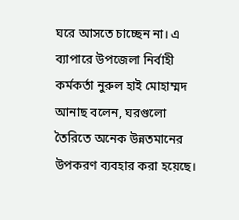ঘরে আসতে চাচ্ছেন না। এ ব্যাপারে উপজেলা নির্বাহী কর্মকর্তা নুরুল হাই মোহাম্মদ আনাছ বলেন, ঘরগুলো তৈরিতে অনেক উন্নতমানের উপকরণ ব্যবহার করা হয়েছে।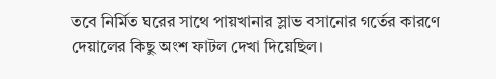তবে নির্মিত ঘরের সাথে পায়খানার স্লাভ বসানোর গর্তের কারণে দেয়ালের কিছু অংশ ফাটল দেখা দিয়েছিল।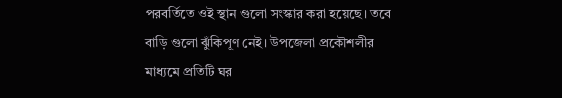পরবর্তিতে ওই স্থান গুলো সংস্কার করা হয়েছে। তবে বাড়ি গুলো ঝুঁকিপূণ নেই। উপজেলা প্রকৌশলীর মাধ্যমে প্রতিটি ঘর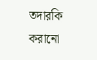তদারকি করানো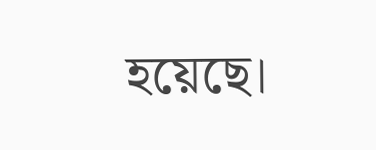হয়েছে।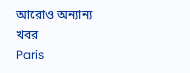আরোও অন্যান্য খবর
Paris